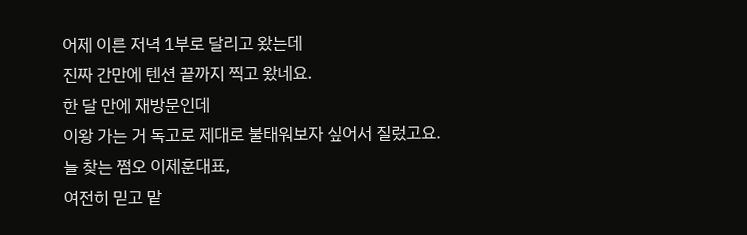어제 이른 저녁 1부로 달리고 왔는데
진짜 간만에 텐션 끝까지 찍고 왔네요.
한 달 만에 재방문인데
이왕 가는 거 독고로 제대로 불태워보자 싶어서 질렀고요.
늘 찾는 쩜오 이제훈대표,
여전히 믿고 맡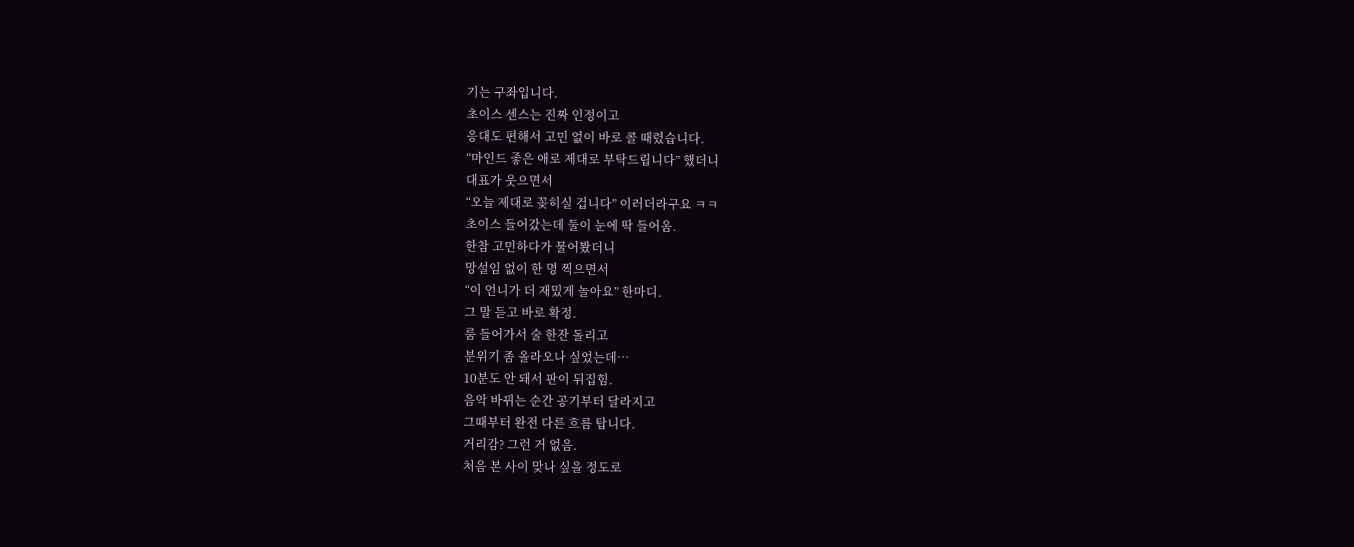기는 구좌입니다.
초이스 센스는 진짜 인정이고
응대도 편해서 고민 없이 바로 콜 때렸습니다.
“마인드 좋은 애로 제대로 부탁드립니다” 했더니
대표가 웃으면서
“오늘 제대로 꽂히실 겁니다” 이러더라구요 ㅋㅋ
초이스 들어갔는데 둘이 눈에 딱 들어옴.
한참 고민하다가 물어봤더니
망설임 없이 한 명 찍으면서
“이 언니가 더 재밌게 놀아요” 한마디.
그 말 듣고 바로 확정.
룸 들어가서 술 한잔 돌리고
분위기 좀 올라오나 싶었는데…
10분도 안 돼서 판이 뒤집힘.
음악 바뀌는 순간 공기부터 달라지고
그때부터 완전 다른 흐름 탑니다.
거리감? 그런 거 없음.
처음 본 사이 맞나 싶을 정도로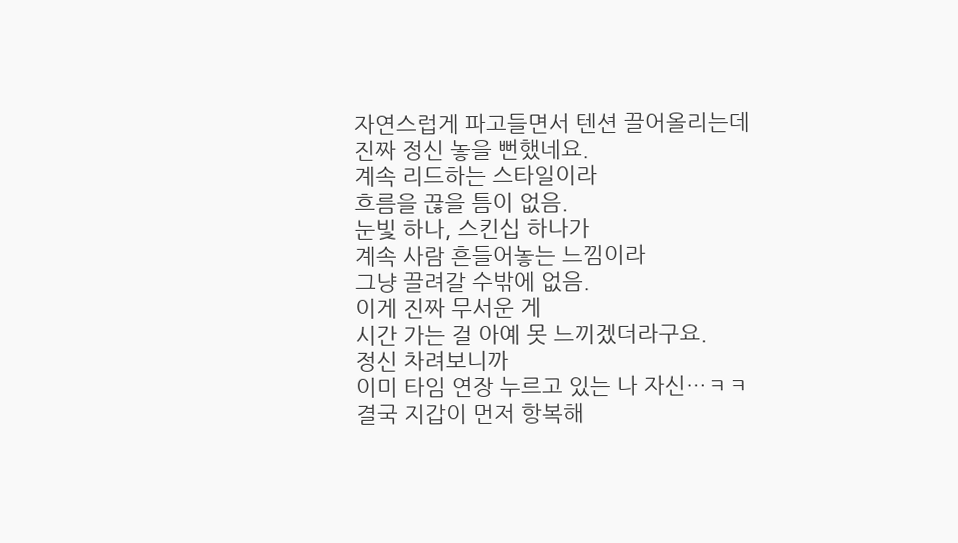자연스럽게 파고들면서 텐션 끌어올리는데
진짜 정신 놓을 뻔했네요.
계속 리드하는 스타일이라
흐름을 끊을 틈이 없음.
눈빛 하나, 스킨십 하나가
계속 사람 흔들어놓는 느낌이라
그냥 끌려갈 수밖에 없음.
이게 진짜 무서운 게
시간 가는 걸 아예 못 느끼겠더라구요.
정신 차려보니까
이미 타임 연장 누르고 있는 나 자신…ㅋㅋ
결국 지갑이 먼저 항복해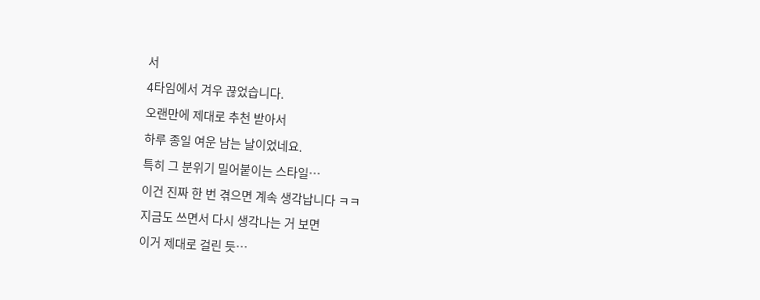서
4타임에서 겨우 끊었습니다.
오랜만에 제대로 추천 받아서
하루 종일 여운 남는 날이었네요.
특히 그 분위기 밀어붙이는 스타일…
이건 진짜 한 번 겪으면 계속 생각납니다 ㅋㅋ
지금도 쓰면서 다시 생각나는 거 보면
이거 제대로 걸린 듯…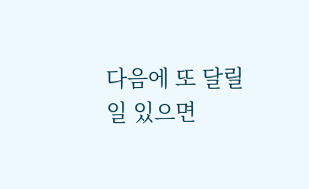다음에 또 달릴 일 있으면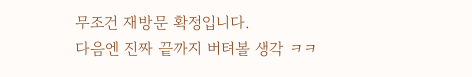무조건 재방문 확정입니다.
다음엔 진짜 끝까지 버텨볼 생각 ㅋㅋ